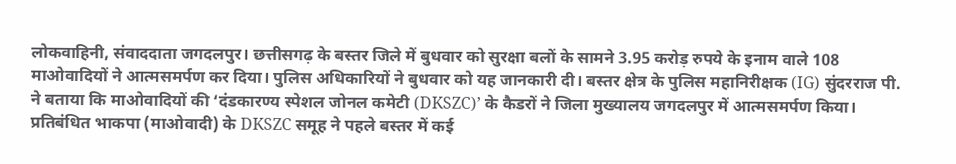लोकवाहिनी, संवाददाता जगदलपुर। छत्तीसगढ़ के बस्तर जिले में बुधवार को सुरक्षा बलों के सामने 3.95 करोड़ रुपये के इनाम वाले 108 माओवादियों ने आत्मसमर्पण कर दिया। पुलिस अधिकारियों ने बुधवार को यह जानकारी दी। बस्तर क्षेत्र के पुलिस महानिरीक्षक (IG) सुंदरराज पी. ने बताया कि माओवादियों की ‘दंडकारण्य स्पेशल जोनल कमेटी (DKSZC)’ के कैडरों ने जिला मुख्यालय जगदलपुर में आत्मसमर्पण किया। प्रतिबंधित भाकपा (माओवादी) के DKSZC समूह ने पहले बस्तर में कई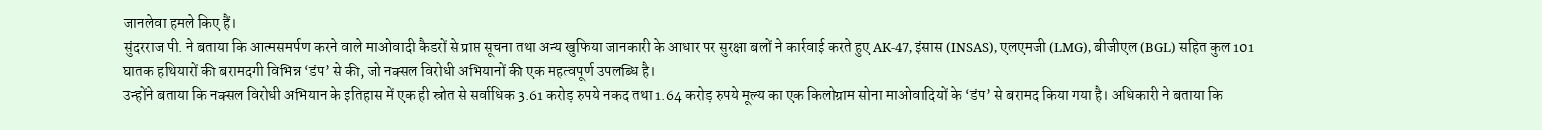जानलेवा हमले किए हैं।
सुंदरराज पी. ने बताया कि आत्मसमर्पण करने वाले माओवादी कैडरों से प्राप्त सूचना तथा अन्य खुफिया जानकारी के आधार पर सुरक्षा बलों ने कार्रवाई करते हुए AK-47, इंसास (INSAS), एलएमजी (LMG), बीजीएल (BGL) सहित कुल 101 घातक हथियारों की बरामदगी विभिन्न ‘डंप’ से की, जो नक्सल विरोधी अभियानों की एक महत्वपूर्ण उपलब्धि है।
उन्होंने बताया कि नक्सल विरोधी अभियान के इतिहास में एक ही स्रोत से सर्वाधिक 3.61 करोड़ रुपये नकद तथा 1.64 करोड़ रुपये मूल्य का एक किलोग्राम सोना माओवादियों के ‘डंप’ से बरामद किया गया है। अधिकारी ने बताया कि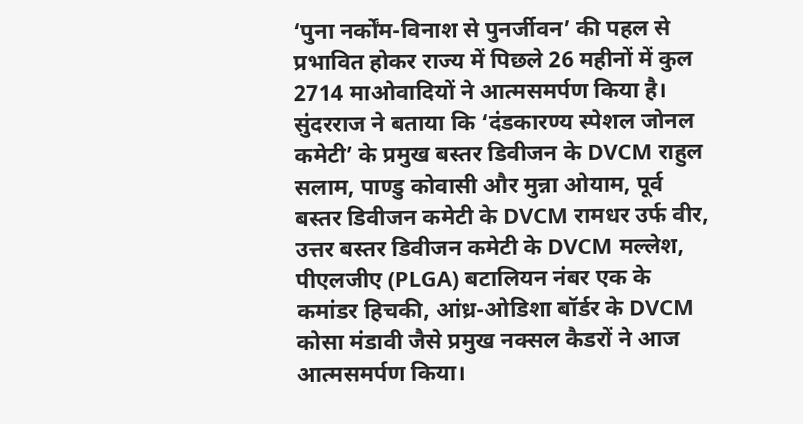‘पुना नर्कोंम-विनाश से पुनर्जीवन’ की पहल से प्रभावित होकर राज्य में पिछले 26 महीनों में कुल 2714 माओवादियों ने आत्मसमर्पण किया है।
सुंदरराज ने बताया कि ‘दंडकारण्य स्पेशल जोनल कमेटी’ के प्रमुख बस्तर डिवीजन के DVCM राहुल सलाम, पाण्डु कोवासी और मुन्ना ओयाम, पूर्व बस्तर डिवीजन कमेटी के DVCM रामधर उर्फ वीर, उत्तर बस्तर डिवीजन कमेटी के DVCM मल्लेश, पीएलजीए (PLGA) बटालियन नंबर एक के कमांडर हिचकी, आंध्र-ओडिशा बॉर्डर के DVCM कोसा मंडावी जैसे प्रमुख नक्सल कैडरों ने आज आत्मसमर्पण किया।